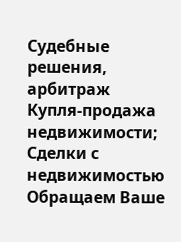Судебные решения, арбитраж
Купля-продажа недвижимости; Сделки с недвижимостью
Обращаем Ваше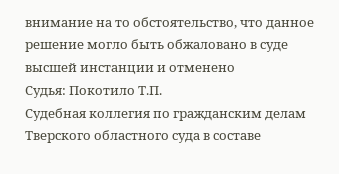внимание на то обстоятельство, что данное решение могло быть обжаловано в суде высшей инстанции и отменено
Судья: Покотило Т.П.
Судебная коллегия по гражданским делам Тверского областного суда в составе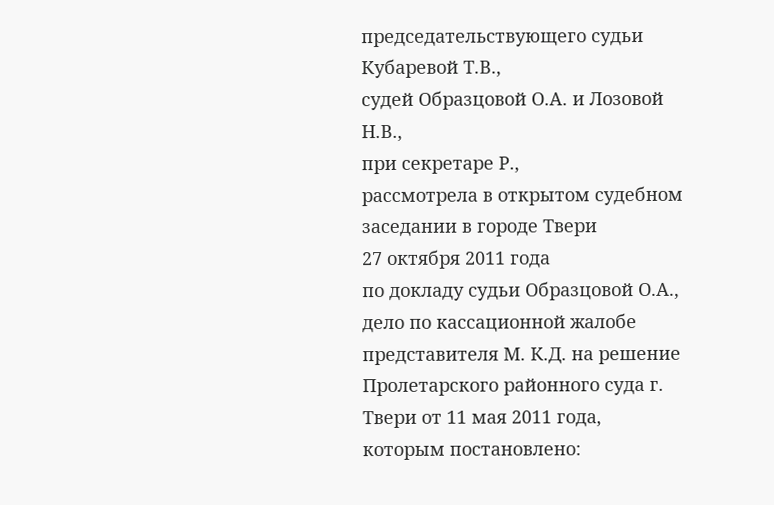председательствующего судьи Кубаревой Т.В.,
судей Образцовой О.А. и Лозовой Н.В.,
при секретаре Р.,
рассмотрела в открытом судебном заседании в городе Твери
27 октября 2011 года
по докладу судьи Образцовой О.А.,
дело по кассационной жалобе представителя М. К.Д. на решение Пролетарского районного суда г. Твери от 11 мая 2011 года, которым постановлено: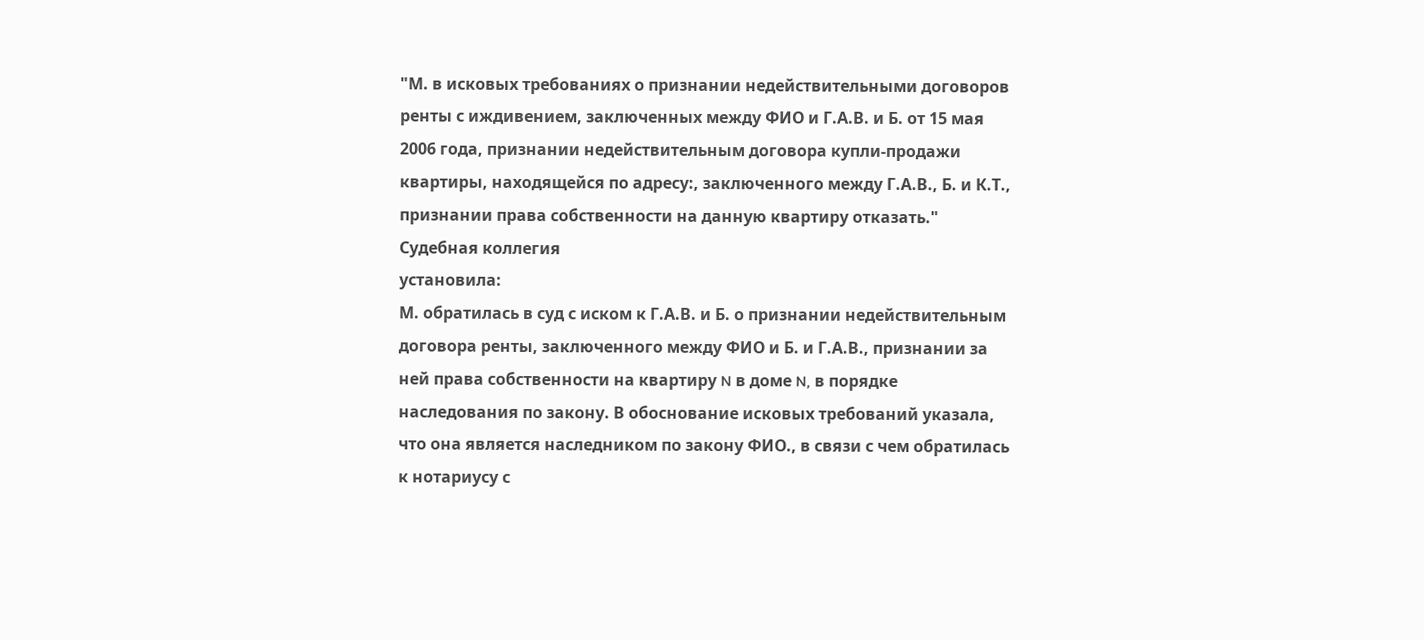"М. в исковых требованиях о признании недействительными договоров ренты с иждивением, заключенных между ФИО и Г.А.В. и Б. от 15 мая 2006 года, признании недействительным договора купли-продажи квартиры, находящейся по адресу:, заключенного между Г.А.В., Б. и К.Т., признании права собственности на данную квартиру отказать."
Судебная коллегия
установила:
М. обратилась в суд с иском к Г.А.В. и Б. о признании недействительным договора ренты, заключенного между ФИО и Б. и Г.А.В., признании за ней права собственности на квартиру N в доме N, в порядке наследования по закону. В обоснование исковых требований указала, что она является наследником по закону ФИО., в связи с чем обратилась к нотариусу с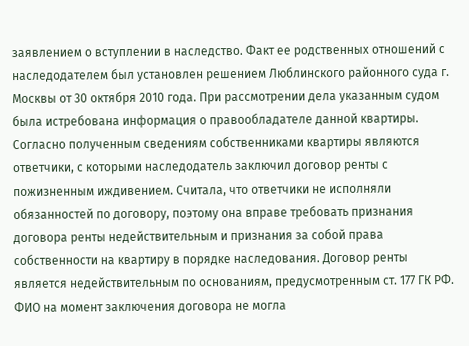заявлением о вступлении в наследство. Факт ее родственных отношений с наследодателем был установлен решением Люблинского районного суда г. Москвы от 30 октября 2010 года. При рассмотрении дела указанным судом была истребована информация о правообладателе данной квартиры. Согласно полученным сведениям собственниками квартиры являются ответчики, с которыми наследодатель заключил договор ренты с пожизненным иждивением. Считала, что ответчики не исполняли обязанностей по договору, поэтому она вправе требовать признания договора ренты недействительным и признания за собой права собственности на квартиру в порядке наследования. Договор ренты является недействительным по основаниям, предусмотренным ст. 177 ГК РФ. ФИО на момент заключения договора не могла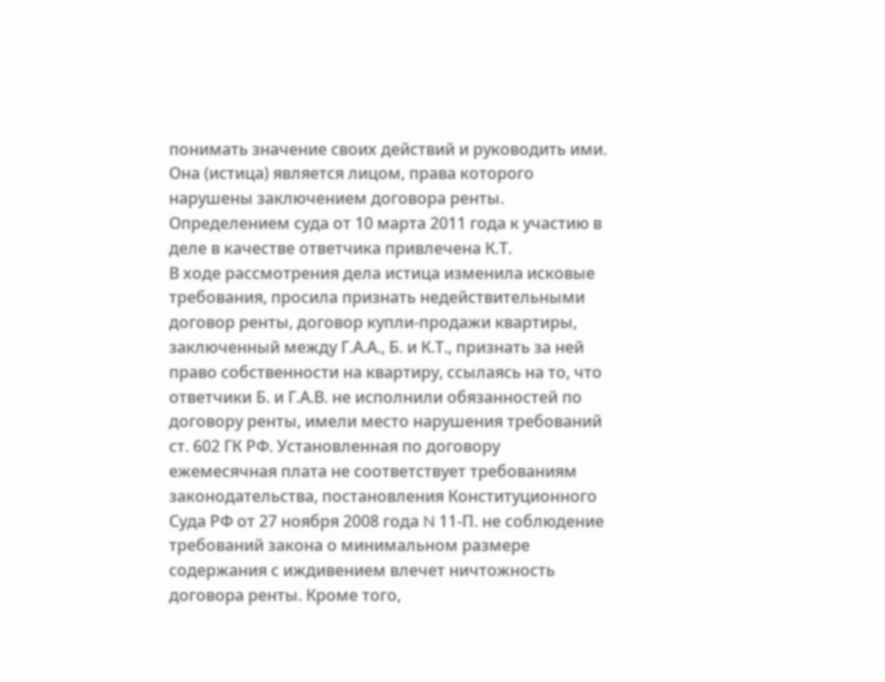понимать значение своих действий и руководить ими. Она (истица) является лицом, права которого нарушены заключением договора ренты.
Определением суда от 10 марта 2011 года к участию в деле в качестве ответчика привлечена К.Т.
В ходе рассмотрения дела истица изменила исковые требования, просила признать недействительными договор ренты, договор купли-продажи квартиры, заключенный между Г.А.А., Б. и К.Т., признать за ней право собственности на квартиру, ссылаясь на то, что ответчики Б. и Г.А.В. не исполнили обязанностей по договору ренты, имели место нарушения требований ст. 602 ГК РФ. Установленная по договору ежемесячная плата не соответствует требованиям законодательства, постановления Конституционного Суда РФ от 27 ноября 2008 года N 11-П. не соблюдение требований закона о минимальном размере содержания с иждивением влечет ничтожность договора ренты. Кроме того,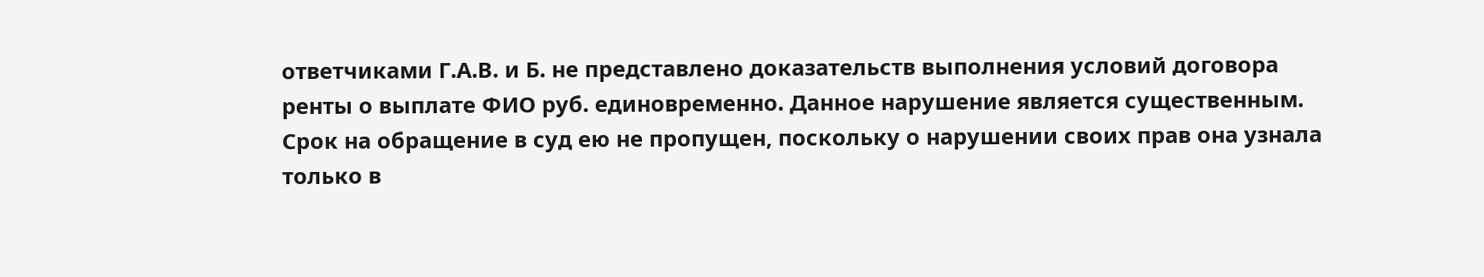ответчиками Г.А.В. и Б. не представлено доказательств выполнения условий договора ренты о выплате ФИО руб. единовременно. Данное нарушение является существенным.
Срок на обращение в суд ею не пропущен, поскольку о нарушении своих прав она узнала только в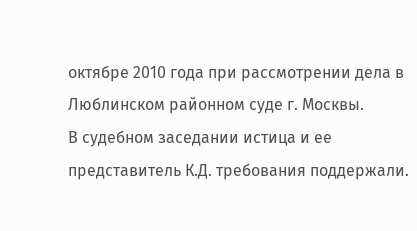октябре 2010 года при рассмотрении дела в Люблинском районном суде г. Москвы.
В судебном заседании истица и ее представитель К.Д. требования поддержали.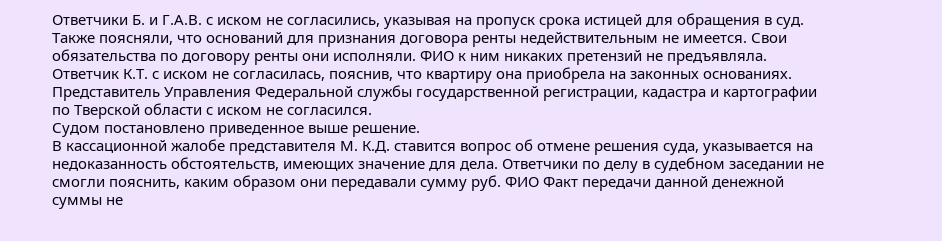Ответчики Б. и Г.А.В. с иском не согласились, указывая на пропуск срока истицей для обращения в суд. Также поясняли, что оснований для признания договора ренты недействительным не имеется. Свои обязательства по договору ренты они исполняли. ФИО к ним никаких претензий не предъявляла.
Ответчик К.Т. с иском не согласилась, пояснив, что квартиру она приобрела на законных основаниях.
Представитель Управления Федеральной службы государственной регистрации, кадастра и картографии по Тверской области с иском не согласился.
Судом постановлено приведенное выше решение.
В кассационной жалобе представителя М. К.Д. ставится вопрос об отмене решения суда, указывается на недоказанность обстоятельств, имеющих значение для дела. Ответчики по делу в судебном заседании не смогли пояснить, каким образом они передавали сумму руб. ФИО Факт передачи данной денежной суммы не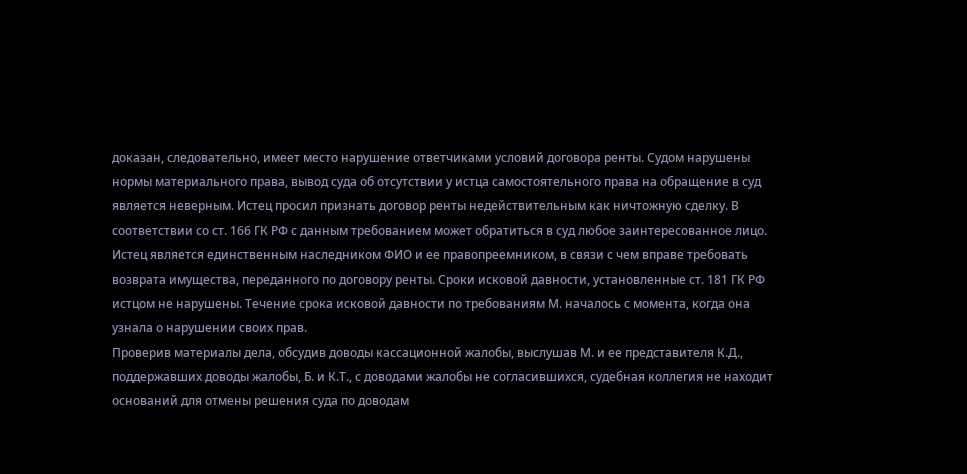доказан, следовательно, имеет место нарушение ответчиками условий договора ренты. Судом нарушены нормы материального права, вывод суда об отсутствии у истца самостоятельного права на обращение в суд является неверным. Истец просил признать договор ренты недействительным как ничтожную сделку. В соответствии со ст. 166 ГК РФ с данным требованием может обратиться в суд любое заинтересованное лицо. Истец является единственным наследником ФИО и ее правопреемником, в связи с чем вправе требовать возврата имущества, переданного по договору ренты. Сроки исковой давности, установленные ст. 181 ГК РФ истцом не нарушены. Течение срока исковой давности по требованиям М. началось с момента, когда она узнала о нарушении своих прав.
Проверив материалы дела, обсудив доводы кассационной жалобы, выслушав М. и ее представителя К.Д., поддержавших доводы жалобы, Б. и К.Т., с доводами жалобы не согласившихся, судебная коллегия не находит оснований для отмены решения суда по доводам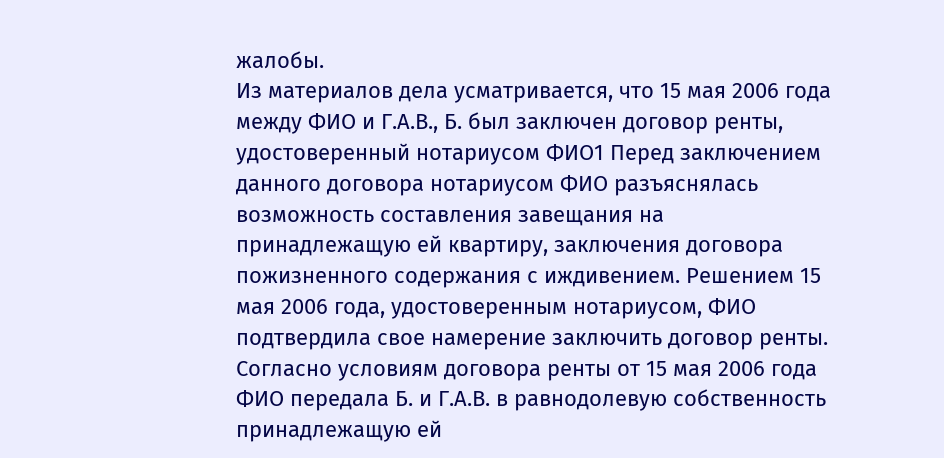жалобы.
Из материалов дела усматривается, что 15 мая 2006 года между ФИО и Г.А.В., Б. был заключен договор ренты, удостоверенный нотариусом ФИО1 Перед заключением данного договора нотариусом ФИО разъяснялась возможность составления завещания на принадлежащую ей квартиру, заключения договора пожизненного содержания с иждивением. Решением 15 мая 2006 года, удостоверенным нотариусом, ФИО подтвердила свое намерение заключить договор ренты.
Согласно условиям договора ренты от 15 мая 2006 года ФИО передала Б. и Г.А.В. в равнодолевую собственность принадлежащую ей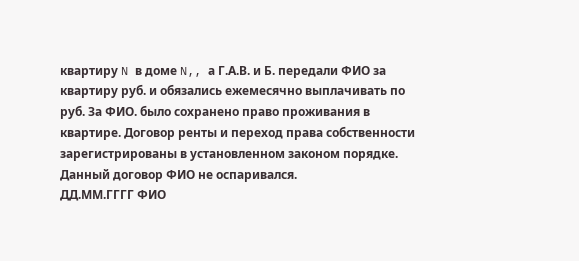квартиру N в доме N,, а Г.А.В. и Б. передали ФИО за квартиру руб. и обязались ежемесячно выплачивать по руб. За ФИО. было сохранено право проживания в квартире. Договор ренты и переход права собственности зарегистрированы в установленном законом порядке.
Данный договор ФИО не оспаривался.
ДД.ММ.ГГГГ ФИО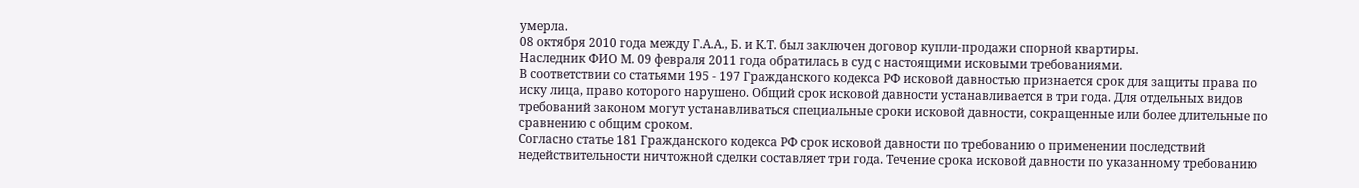умерла.
08 октября 2010 года между Г.А.А., Б. и К.Т. был заключен договор купли-продажи спорной квартиры.
Наследник ФИО М. 09 февраля 2011 года обратилась в суд с настоящими исковыми требованиями.
В соответствии со статьями 195 - 197 Гражданского кодекса РФ исковой давностью признается срок для защиты права по иску лица, право которого нарушено. Общий срок исковой давности устанавливается в три года. Для отдельных видов требований законом могут устанавливаться специальные сроки исковой давности, сокращенные или более длительные по сравнению с общим сроком.
Согласно статье 181 Гражданского кодекса РФ срок исковой давности по требованию о применении последствий недействительности ничтожной сделки составляет три года. Течение срока исковой давности по указанному требованию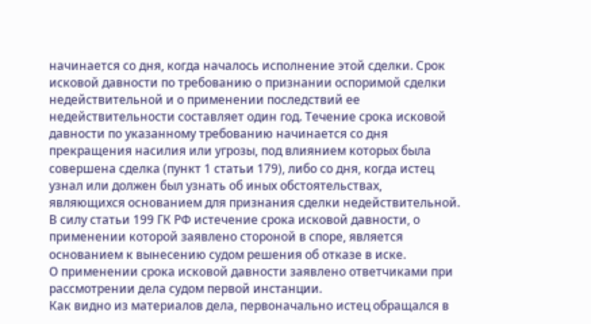начинается со дня, когда началось исполнение этой сделки. Срок исковой давности по требованию о признании оспоримой сделки недействительной и о применении последствий ее недействительности составляет один год. Течение срока исковой давности по указанному требованию начинается со дня прекращения насилия или угрозы, под влиянием которых была совершена сделка (пункт 1 статьи 179), либо со дня, когда истец узнал или должен был узнать об иных обстоятельствах, являющихся основанием для признания сделки недействительной.
В силу статьи 199 ГК РФ истечение срока исковой давности, о применении которой заявлено стороной в споре, является основанием к вынесению судом решения об отказе в иске.
О применении срока исковой давности заявлено ответчиками при рассмотрении дела судом первой инстанции.
Как видно из материалов дела, первоначально истец обращался в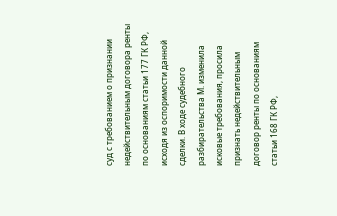суд с требованием о признании недействительным договора ренты по основаниям статьи 177 ГК РФ, исходя из оспоримости данной сделки. В ходе судебного разбирательства М. изменила исковые требования, просила признать недействительным договор ренты по основаниям статьи 168 ГК РФ,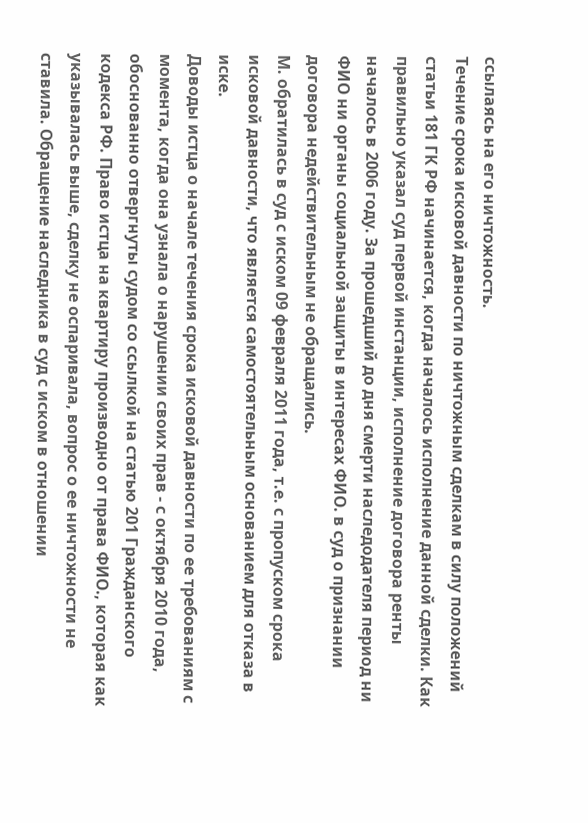ссылаясь на его ничтожность.
Течение срока исковой давности по ничтожным сделкам в силу положений статьи 181 ГК РФ начинается, когда началось исполнение данной сделки. Как правильно указал суд первой инстанции, исполнение договора ренты началось в 2006 году. За прошедший до дня смерти наследодателя период ни ФИО ни органы социальной защиты в интересах ФИО. в суд о признании договора недействительным не обращались.
М. обратилась в суд с иском 09 февраля 2011 года, т.е. с пропуском срока исковой давности, что является самостоятельным основанием для отказа в иске.
Доводы истца о начале течения срока исковой давности по ее требованиям с момента, когда она узнала о нарушении своих прав - с октября 2010 года, обоснованно отвергнуты судом со ссылкой на статью 201 Гражданского кодекса РФ. Право истца на квартиру производно от права ФИО., которая как указывалась выше, сделку не оспаривала, вопрос о ее ничтожности не ставила. Обращение наследника в суд с иском в отношении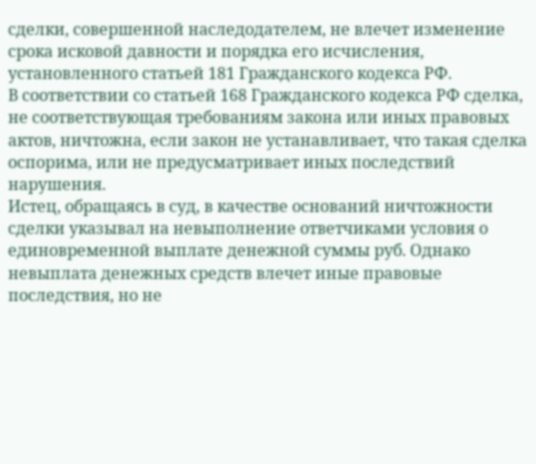сделки, совершенной наследодателем, не влечет изменение срока исковой давности и порядка его исчисления, установленного статьей 181 Гражданского кодекса РФ.
В соответствии со статьей 168 Гражданского кодекса РФ сделка, не соответствующая требованиям закона или иных правовых актов, ничтожна, если закон не устанавливает, что такая сделка оспорима, или не предусматривает иных последствий нарушения.
Истец, обращаясь в суд, в качестве оснований ничтожности сделки указывал на невыполнение ответчиками условия о единовременной выплате денежной суммы руб. Однако невыплата денежных средств влечет иные правовые последствия, но не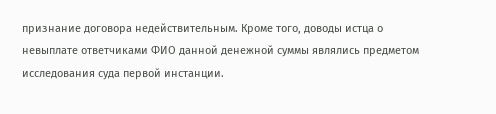признание договора недействительным. Кроме того, доводы истца о невыплате ответчиками ФИО данной денежной суммы являлись предметом исследования суда первой инстанции.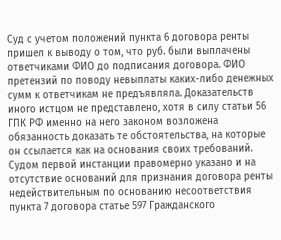Суд с учетом положений пункта 6 договора ренты пришел к выводу о том, что руб. были выплачены ответчиками ФИО до подписания договора. ФИО претензий по поводу невыплаты каких-либо денежных сумм к ответчикам не предъявляла. Доказательств иного истцом не представлено, хотя в силу статьи 56 ГПК РФ именно на него законом возложена обязанность доказать те обстоятельства, на которые он ссылается как на основания своих требований.
Судом первой инстанции правомерно указано и на отсутствие оснований для признания договора ренты недействительным по основанию несоответствия пункта 7 договора статье 597 Гражданского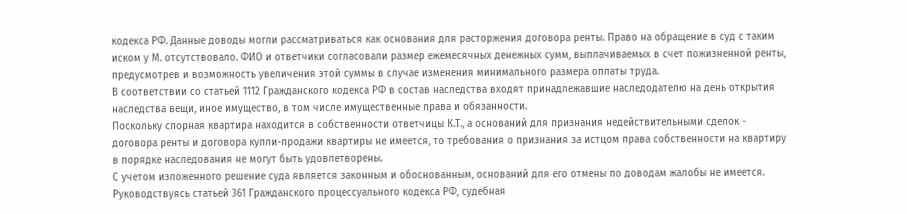кодекса РФ. Данные доводы могли рассматриваться как основания для расторжения договора ренты. Право на обращение в суд с таким иском у М. отсутствовало. ФИО и ответчики согласовали размер ежемесячных денежных сумм, выплачиваемых в счет пожизненной ренты, предусмотрев и возможность увеличения этой суммы в случае изменения минимального размера оплаты труда.
В соответствии со статьей 1112 Гражданского кодекса РФ в состав наследства входят принадлежавшие наследодателю на день открытия наследства вещи, иное имущество, в том числе имущественные права и обязанности.
Поскольку спорная квартира находится в собственности ответчицы К.Т., а оснований для признания недействительными сделок - договора ренты и договора купли-продажи квартиры не имеется, то требования о признания за истцом права собственности на квартиру в порядке наследования не могут быть удовлетворены.
С учетом изложенного решение суда является законным и обоснованным, оснований для его отмены по доводам жалобы не имеется.
Руководствуясь статьей 361 Гражданского процессуального кодекса РФ, судебная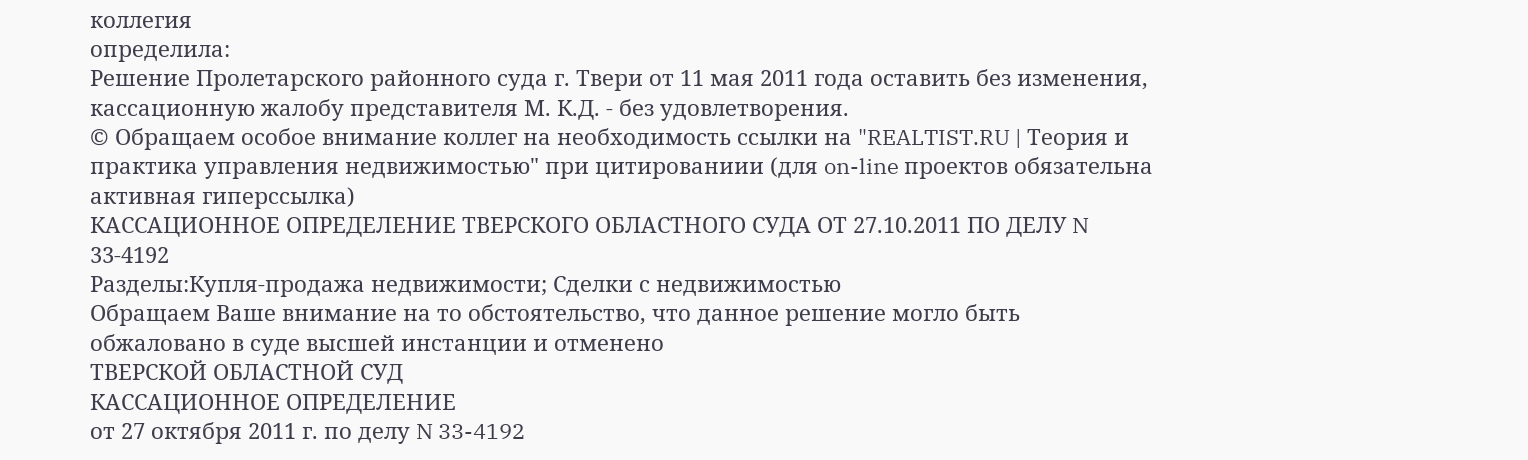коллегия
определила:
Решение Пролетарского районного суда г. Твери от 11 мая 2011 года оставить без изменения, кассационную жалобу представителя М. К.Д. - без удовлетворения.
© Обращаем особое внимание коллег на необходимость ссылки на "REALTIST.RU | Теория и практика управления недвижимостью" при цитированиии (для on-line проектов обязательна активная гиперссылка)
КАССАЦИОННОЕ ОПРЕДЕЛЕНИЕ ТВЕРСКОГО ОБЛАСТНОГО СУДА ОТ 27.10.2011 ПО ДЕЛУ N 33-4192
Разделы:Купля-продажа недвижимости; Сделки с недвижимостью
Обращаем Ваше внимание на то обстоятельство, что данное решение могло быть обжаловано в суде высшей инстанции и отменено
ТВЕРСКОЙ ОБЛАСТНОЙ СУД
КАССАЦИОННОЕ ОПРЕДЕЛЕНИЕ
от 27 октября 2011 г. по делу N 33-4192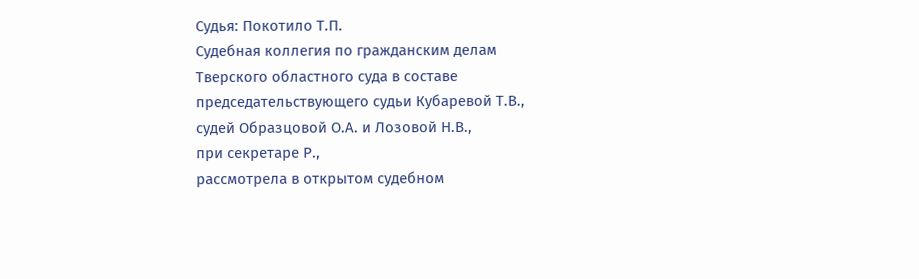Судья: Покотило Т.П.
Судебная коллегия по гражданским делам Тверского областного суда в составе председательствующего судьи Кубаревой Т.В.,
судей Образцовой О.А. и Лозовой Н.В.,
при секретаре Р.,
рассмотрела в открытом судебном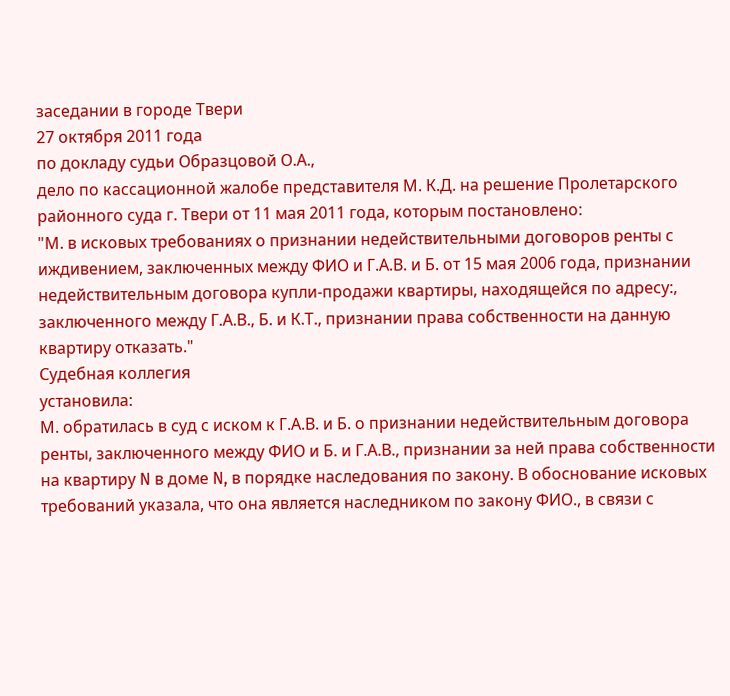заседании в городе Твери
27 октября 2011 года
по докладу судьи Образцовой О.А.,
дело по кассационной жалобе представителя М. К.Д. на решение Пролетарского районного суда г. Твери от 11 мая 2011 года, которым постановлено:
"М. в исковых требованиях о признании недействительными договоров ренты с иждивением, заключенных между ФИО и Г.А.В. и Б. от 15 мая 2006 года, признании недействительным договора купли-продажи квартиры, находящейся по адресу:, заключенного между Г.А.В., Б. и К.Т., признании права собственности на данную квартиру отказать."
Судебная коллегия
установила:
М. обратилась в суд с иском к Г.А.В. и Б. о признании недействительным договора ренты, заключенного между ФИО и Б. и Г.А.В., признании за ней права собственности на квартиру N в доме N, в порядке наследования по закону. В обоснование исковых требований указала, что она является наследником по закону ФИО., в связи с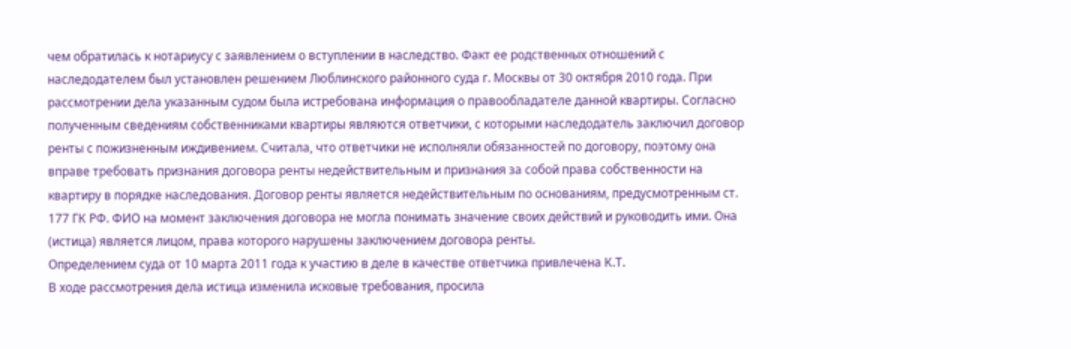чем обратилась к нотариусу с заявлением о вступлении в наследство. Факт ее родственных отношений с наследодателем был установлен решением Люблинского районного суда г. Москвы от 30 октября 2010 года. При рассмотрении дела указанным судом была истребована информация о правообладателе данной квартиры. Согласно полученным сведениям собственниками квартиры являются ответчики, с которыми наследодатель заключил договор ренты с пожизненным иждивением. Считала, что ответчики не исполняли обязанностей по договору, поэтому она вправе требовать признания договора ренты недействительным и признания за собой права собственности на квартиру в порядке наследования. Договор ренты является недействительным по основаниям, предусмотренным ст. 177 ГК РФ. ФИО на момент заключения договора не могла понимать значение своих действий и руководить ими. Она (истица) является лицом, права которого нарушены заключением договора ренты.
Определением суда от 10 марта 2011 года к участию в деле в качестве ответчика привлечена К.Т.
В ходе рассмотрения дела истица изменила исковые требования, просила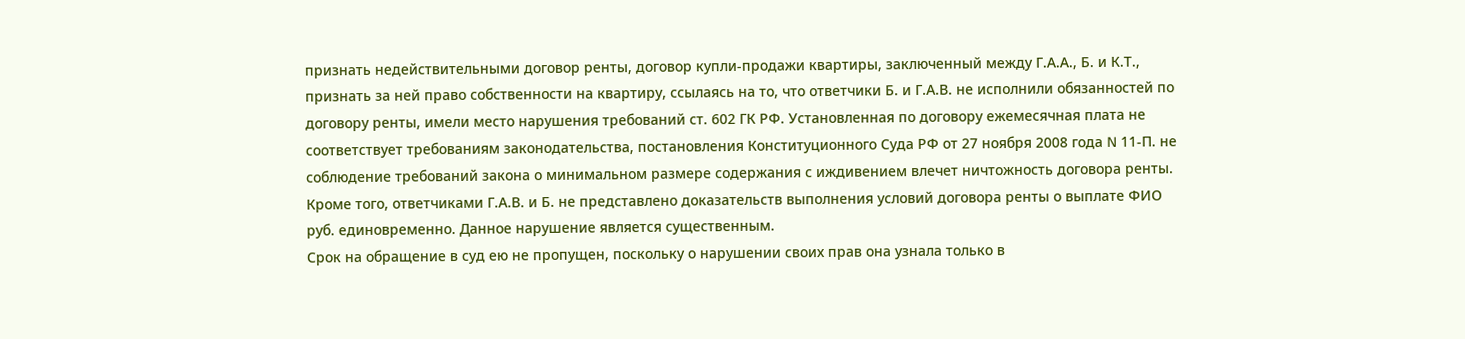признать недействительными договор ренты, договор купли-продажи квартиры, заключенный между Г.А.А., Б. и К.Т., признать за ней право собственности на квартиру, ссылаясь на то, что ответчики Б. и Г.А.В. не исполнили обязанностей по договору ренты, имели место нарушения требований ст. 602 ГК РФ. Установленная по договору ежемесячная плата не соответствует требованиям законодательства, постановления Конституционного Суда РФ от 27 ноября 2008 года N 11-П. не соблюдение требований закона о минимальном размере содержания с иждивением влечет ничтожность договора ренты. Кроме того, ответчиками Г.А.В. и Б. не представлено доказательств выполнения условий договора ренты о выплате ФИО руб. единовременно. Данное нарушение является существенным.
Срок на обращение в суд ею не пропущен, поскольку о нарушении своих прав она узнала только в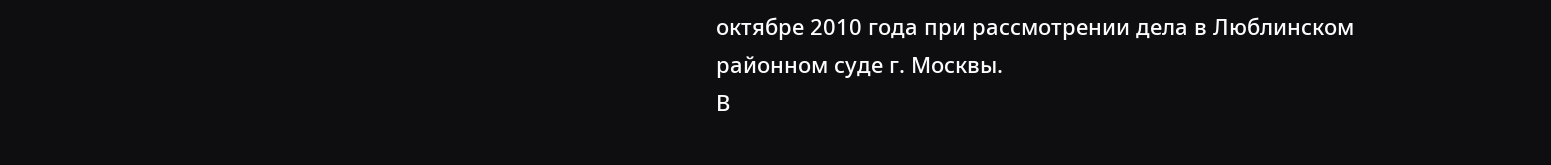октябре 2010 года при рассмотрении дела в Люблинском районном суде г. Москвы.
В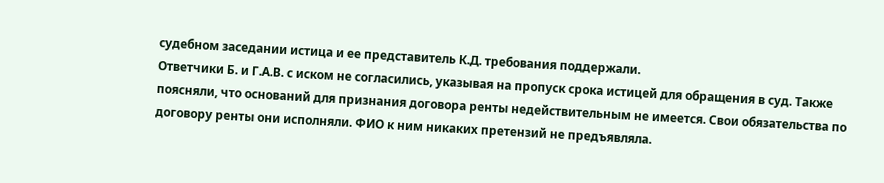судебном заседании истица и ее представитель К.Д. требования поддержали.
Ответчики Б. и Г.А.В. с иском не согласились, указывая на пропуск срока истицей для обращения в суд. Также поясняли, что оснований для признания договора ренты недействительным не имеется. Свои обязательства по договору ренты они исполняли. ФИО к ним никаких претензий не предъявляла.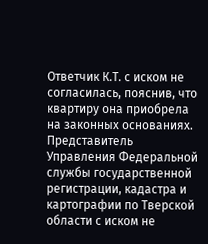Ответчик К.Т. с иском не согласилась, пояснив, что квартиру она приобрела на законных основаниях.
Представитель Управления Федеральной службы государственной регистрации, кадастра и картографии по Тверской области с иском не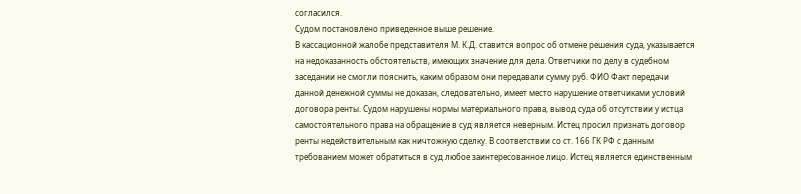согласился.
Судом постановлено приведенное выше решение.
В кассационной жалобе представителя М. К.Д. ставится вопрос об отмене решения суда, указывается на недоказанность обстоятельств, имеющих значение для дела. Ответчики по делу в судебном заседании не смогли пояснить, каким образом они передавали сумму руб. ФИО Факт передачи данной денежной суммы не доказан, следовательно, имеет место нарушение ответчиками условий договора ренты. Судом нарушены нормы материального права, вывод суда об отсутствии у истца самостоятельного права на обращение в суд является неверным. Истец просил признать договор ренты недействительным как ничтожную сделку. В соответствии со ст. 166 ГК РФ с данным требованием может обратиться в суд любое заинтересованное лицо. Истец является единственным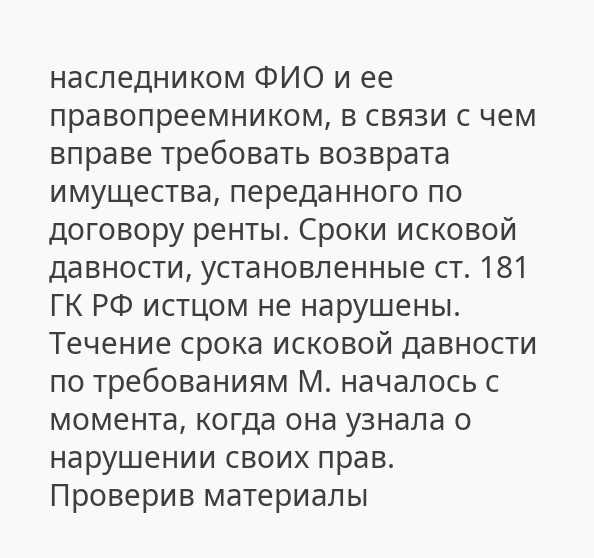наследником ФИО и ее правопреемником, в связи с чем вправе требовать возврата имущества, переданного по договору ренты. Сроки исковой давности, установленные ст. 181 ГК РФ истцом не нарушены. Течение срока исковой давности по требованиям М. началось с момента, когда она узнала о нарушении своих прав.
Проверив материалы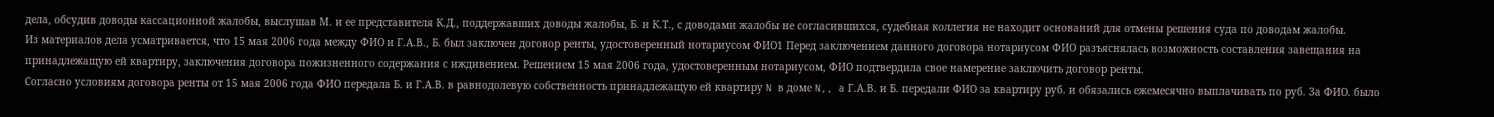дела, обсудив доводы кассационной жалобы, выслушав М. и ее представителя К.Д., поддержавших доводы жалобы, Б. и К.Т., с доводами жалобы не согласившихся, судебная коллегия не находит оснований для отмены решения суда по доводам жалобы.
Из материалов дела усматривается, что 15 мая 2006 года между ФИО и Г.А.В., Б. был заключен договор ренты, удостоверенный нотариусом ФИО1 Перед заключением данного договора нотариусом ФИО разъяснялась возможность составления завещания на принадлежащую ей квартиру, заключения договора пожизненного содержания с иждивением. Решением 15 мая 2006 года, удостоверенным нотариусом, ФИО подтвердила свое намерение заключить договор ренты.
Согласно условиям договора ренты от 15 мая 2006 года ФИО передала Б. и Г.А.В. в равнодолевую собственность принадлежащую ей квартиру N в доме N,, а Г.А.В. и Б. передали ФИО за квартиру руб. и обязались ежемесячно выплачивать по руб. За ФИО. было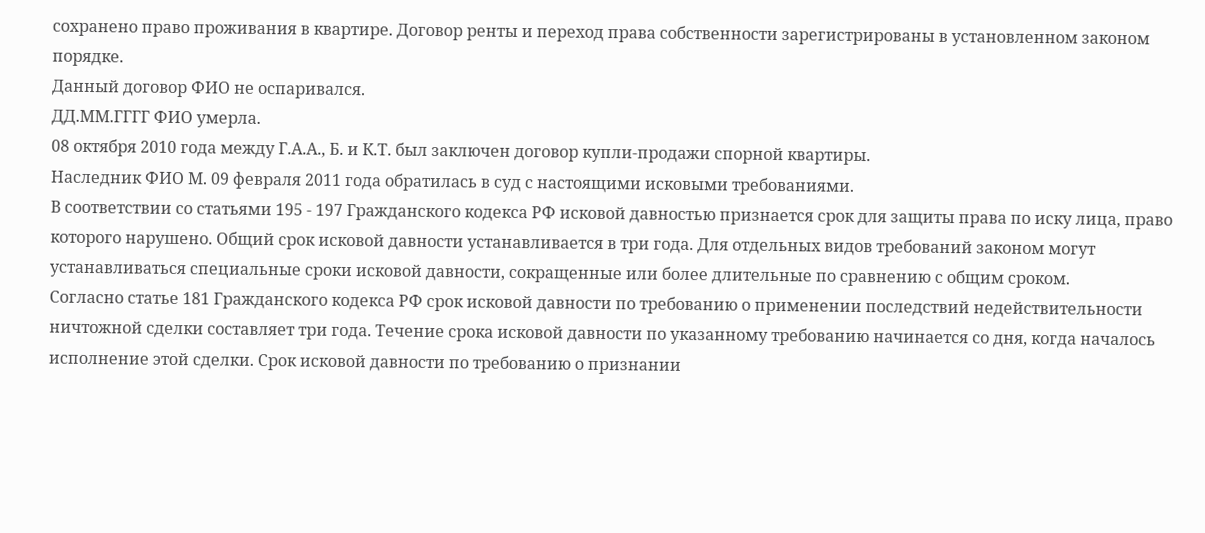сохранено право проживания в квартире. Договор ренты и переход права собственности зарегистрированы в установленном законом порядке.
Данный договор ФИО не оспаривался.
ДД.ММ.ГГГГ ФИО умерла.
08 октября 2010 года между Г.А.А., Б. и К.Т. был заключен договор купли-продажи спорной квартиры.
Наследник ФИО М. 09 февраля 2011 года обратилась в суд с настоящими исковыми требованиями.
В соответствии со статьями 195 - 197 Гражданского кодекса РФ исковой давностью признается срок для защиты права по иску лица, право которого нарушено. Общий срок исковой давности устанавливается в три года. Для отдельных видов требований законом могут устанавливаться специальные сроки исковой давности, сокращенные или более длительные по сравнению с общим сроком.
Согласно статье 181 Гражданского кодекса РФ срок исковой давности по требованию о применении последствий недействительности ничтожной сделки составляет три года. Течение срока исковой давности по указанному требованию начинается со дня, когда началось исполнение этой сделки. Срок исковой давности по требованию о признании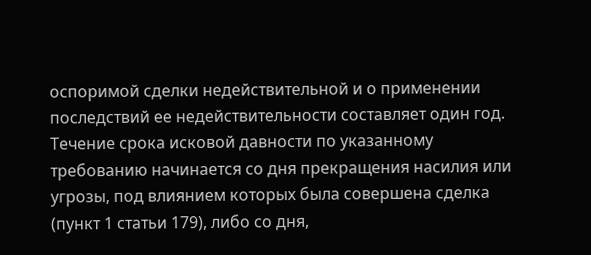оспоримой сделки недействительной и о применении последствий ее недействительности составляет один год. Течение срока исковой давности по указанному требованию начинается со дня прекращения насилия или угрозы, под влиянием которых была совершена сделка (пункт 1 статьи 179), либо со дня,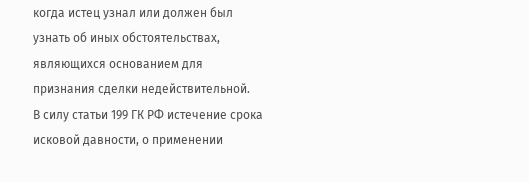когда истец узнал или должен был узнать об иных обстоятельствах, являющихся основанием для признания сделки недействительной.
В силу статьи 199 ГК РФ истечение срока исковой давности, о применении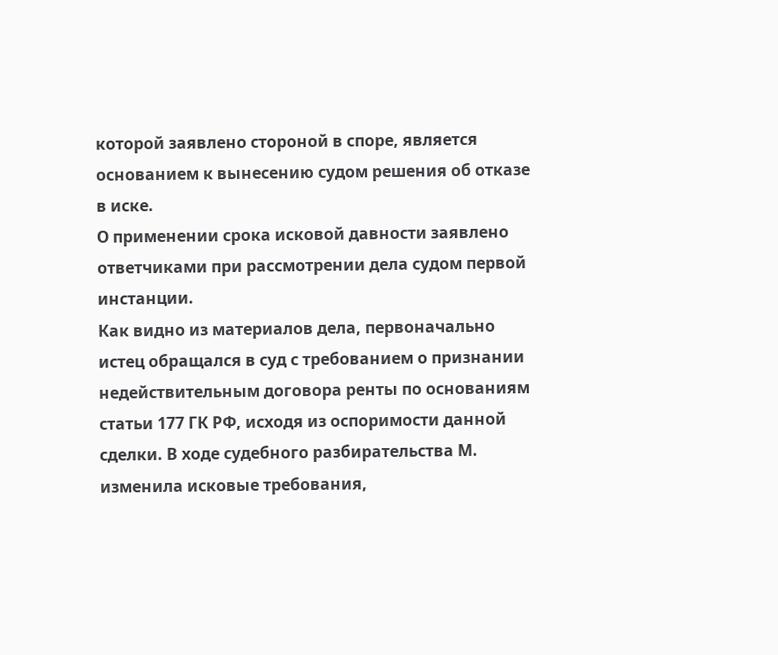которой заявлено стороной в споре, является основанием к вынесению судом решения об отказе в иске.
О применении срока исковой давности заявлено ответчиками при рассмотрении дела судом первой инстанции.
Как видно из материалов дела, первоначально истец обращался в суд с требованием о признании недействительным договора ренты по основаниям статьи 177 ГК РФ, исходя из оспоримости данной сделки. В ходе судебного разбирательства М. изменила исковые требования,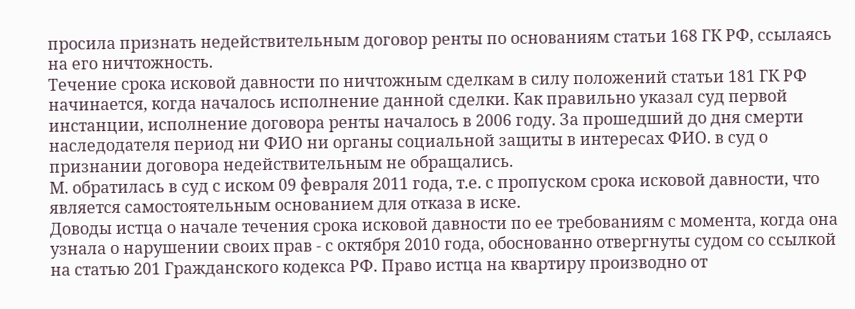просила признать недействительным договор ренты по основаниям статьи 168 ГК РФ, ссылаясь на его ничтожность.
Течение срока исковой давности по ничтожным сделкам в силу положений статьи 181 ГК РФ начинается, когда началось исполнение данной сделки. Как правильно указал суд первой инстанции, исполнение договора ренты началось в 2006 году. За прошедший до дня смерти наследодателя период ни ФИО ни органы социальной защиты в интересах ФИО. в суд о признании договора недействительным не обращались.
М. обратилась в суд с иском 09 февраля 2011 года, т.е. с пропуском срока исковой давности, что является самостоятельным основанием для отказа в иске.
Доводы истца о начале течения срока исковой давности по ее требованиям с момента, когда она узнала о нарушении своих прав - с октября 2010 года, обоснованно отвергнуты судом со ссылкой на статью 201 Гражданского кодекса РФ. Право истца на квартиру производно от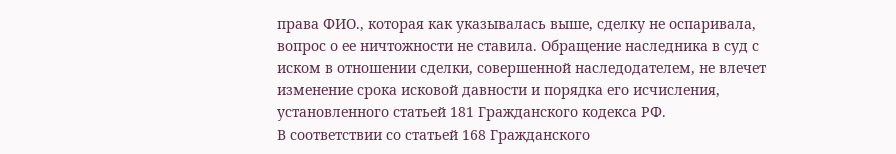права ФИО., которая как указывалась выше, сделку не оспаривала, вопрос о ее ничтожности не ставила. Обращение наследника в суд с иском в отношении сделки, совершенной наследодателем, не влечет изменение срока исковой давности и порядка его исчисления, установленного статьей 181 Гражданского кодекса РФ.
В соответствии со статьей 168 Гражданского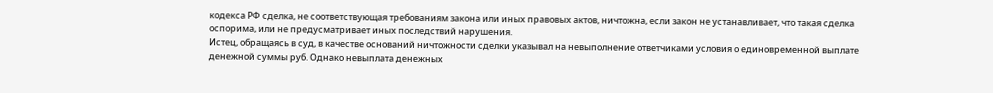кодекса РФ сделка, не соответствующая требованиям закона или иных правовых актов, ничтожна, если закон не устанавливает, что такая сделка оспорима, или не предусматривает иных последствий нарушения.
Истец, обращаясь в суд, в качестве оснований ничтожности сделки указывал на невыполнение ответчиками условия о единовременной выплате денежной суммы руб. Однако невыплата денежных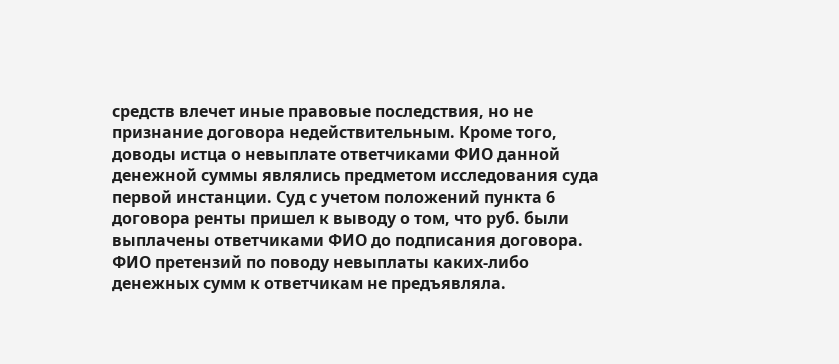средств влечет иные правовые последствия, но не признание договора недействительным. Кроме того, доводы истца о невыплате ответчиками ФИО данной денежной суммы являлись предметом исследования суда первой инстанции. Суд с учетом положений пункта 6 договора ренты пришел к выводу о том, что руб. были выплачены ответчиками ФИО до подписания договора. ФИО претензий по поводу невыплаты каких-либо денежных сумм к ответчикам не предъявляла.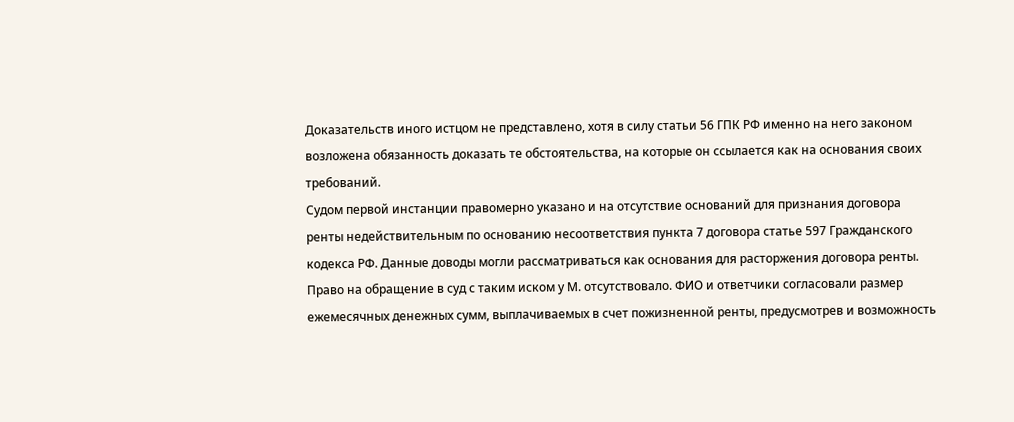Доказательств иного истцом не представлено, хотя в силу статьи 56 ГПК РФ именно на него законом возложена обязанность доказать те обстоятельства, на которые он ссылается как на основания своих требований.
Судом первой инстанции правомерно указано и на отсутствие оснований для признания договора ренты недействительным по основанию несоответствия пункта 7 договора статье 597 Гражданского кодекса РФ. Данные доводы могли рассматриваться как основания для расторжения договора ренты. Право на обращение в суд с таким иском у М. отсутствовало. ФИО и ответчики согласовали размер ежемесячных денежных сумм, выплачиваемых в счет пожизненной ренты, предусмотрев и возможность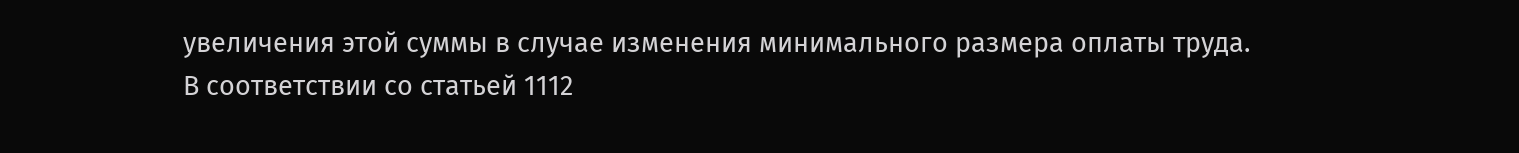увеличения этой суммы в случае изменения минимального размера оплаты труда.
В соответствии со статьей 1112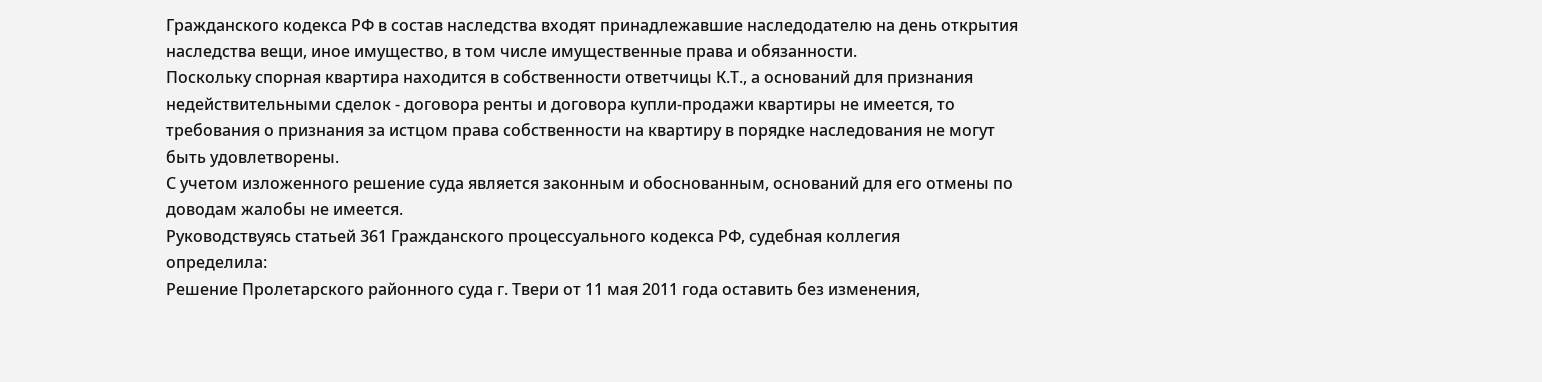Гражданского кодекса РФ в состав наследства входят принадлежавшие наследодателю на день открытия наследства вещи, иное имущество, в том числе имущественные права и обязанности.
Поскольку спорная квартира находится в собственности ответчицы К.Т., а оснований для признания недействительными сделок - договора ренты и договора купли-продажи квартиры не имеется, то требования о признания за истцом права собственности на квартиру в порядке наследования не могут быть удовлетворены.
С учетом изложенного решение суда является законным и обоснованным, оснований для его отмены по доводам жалобы не имеется.
Руководствуясь статьей 361 Гражданского процессуального кодекса РФ, судебная коллегия
определила:
Решение Пролетарского районного суда г. Твери от 11 мая 2011 года оставить без изменения,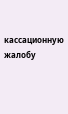кассационную жалобу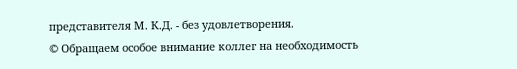представителя М. К.Д. - без удовлетворения.
© Обращаем особое внимание коллег на необходимость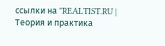ссылки на "REALTIST.RU | Теория и практика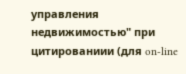управления недвижимостью" при цитированиии (для on-line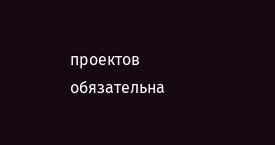проектов обязательна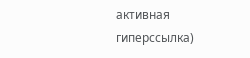активная гиперссылка)